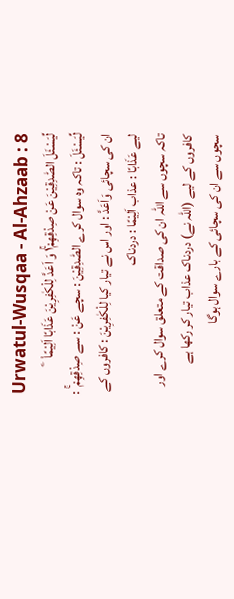Urwatul-Wusqaa - Al-Ahzaab : 8
لِّیَسْئَلَ الصّٰدِقِیْنَ عَنْ صِدْقِهِمْ١ۚ وَ اَعَدَّ لِلْكٰفِرِیْنَ عَذَابًا اَلِیْمًا۠   ۧ
لِّيَسْئَلَ : تاکہ وہ سوال کرے الصّٰدِقِيْنَ : سچے عَنْ : سے صِدْقِهِمْ ۚ : ان کی سچائی وَاَعَدَّ : اور اس نے تیار کیا لِلْكٰفِرِيْنَ : کافروں کے لیے عَذَابًا : عذاب اَلِيْمًا : دردناک
تاکہ سچوں سے اللہ ان کی صداقت کے متعلق سوال کرے اور کافروں کے لیے (اللہ نے) دردناک عذاب تیار کر رکھا ہے
سچوں سے ان کی سچائی کے بارے سوال ہوگا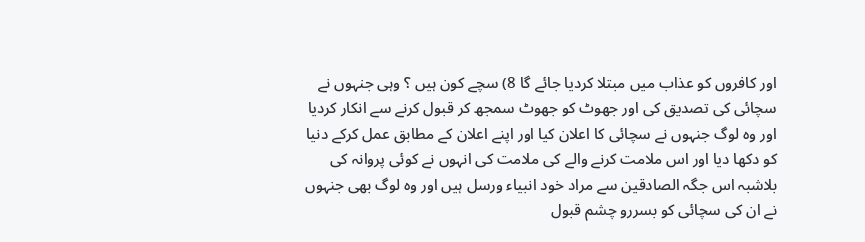اور کافروں کو عذاب میں مبتلا کردیا جائے گا 8) سچے کون ہیں ؟ وہی جنہوں نے سچائی کی تصدیق کی اور جھوٹ کو جھوٹ سمجھ کر قبول کرنے سے انکار کردیا اور وہ لوگ جنہوں نے سچائی کا اعلان کیا اور اپنے اعلان کے مطابق عمل کرکے دنیا کو دکھا دیا اور اس ملامت کرنے والے کی ملامت کی انہوں نے کوئی پروانہ کی بلاشبہ اس جگہ الصادقین سے مراد خود انبیاء ورسل ہیں اور وہ لوگ بھی جنہوں نے ان کی سچائی کو بسررو چشم قبول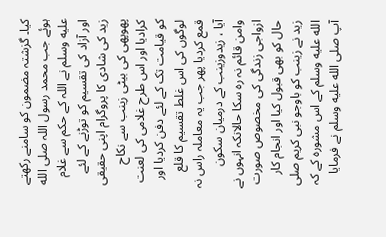کیا۔ گزشتہ مضمون کو سامنے رکھتے ہوئے جب محمد رسول اللہ صلى الله عليه وسلم نے اللہ کے حکم سے غلام اور آزاد کی تقسیم کو توڑنے کے لئے زید کی شادی کا پروگرام اپنی حقیقی پھوپھی کی بیٹی زینب سے نکاح کرادیا اور اس طرح غلامی کی لعنت کو قیامت تک کے لئے دفن کردیا اور لوگوں کی اس غلط تقسیم کا قلع قمع کردیا پھر جب یہ معاملہ راس نہ آیا ، زیدوزینب کے درمیان سکون وامن قائم نہ رہ سکا حالانکہ انہوں نے ازواجی زندگی کی مخصوص صورت حال کو بھی قبول کیا اور انجام کار زید نے زینب کو باوجو نبی کریم صلى الله عليه وسلم کے اس مشورہ کے کہ آپ صلى الله عليه وسلم نے فرمایا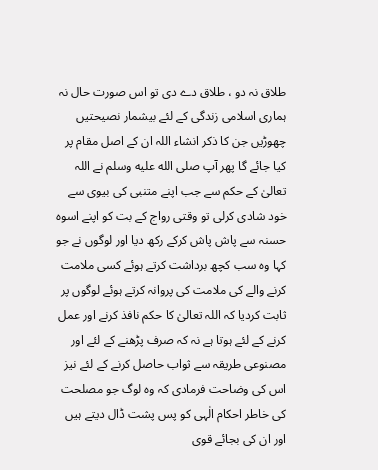طلاق نہ دو ، طلاق دے دی تو اس صورت حال نہ ہماری اسلامی زندگی کے لئے بیشمار نصیحتیں چھوڑیں جن کا ذکر انشاء اللہ ان کے اصل مقام پر کیا جائے گا پھر آپ صلى الله عليه وسلم نے اللہ تعالیٰ کے حکم سے جب اپنے متنبی کی بیوی سے خود شادی کرلی تو وقتی رواج کے بت کو اپنے اسوہ حسنہ سے پاش پاش کرکے رکھ دیا اور لوگوں نے جو کہا وہ سب کچھ برداشت کرتے ہوئے کسی ملامت کرنے والے کی ملامت کی پروانہ کرتے ہوئے لوگوں پر ثابت کردیا کہ اللہ تعالیٰ کا حکم نافذ کرنے اور عمل کرنے کے لئے ہوتا ہے نہ کہ صرف پڑھنے کے لئے اور مصنوعی طریقہ سے ثواب حاصل کرنے کے لئے نیز اس کی وضاحت فرمادی کہ وہ لوگ جو مصلحت کی خاطر احکام الٰہی کو پس پشت ڈال دیتے ہیں اور ان کی بجائے قوی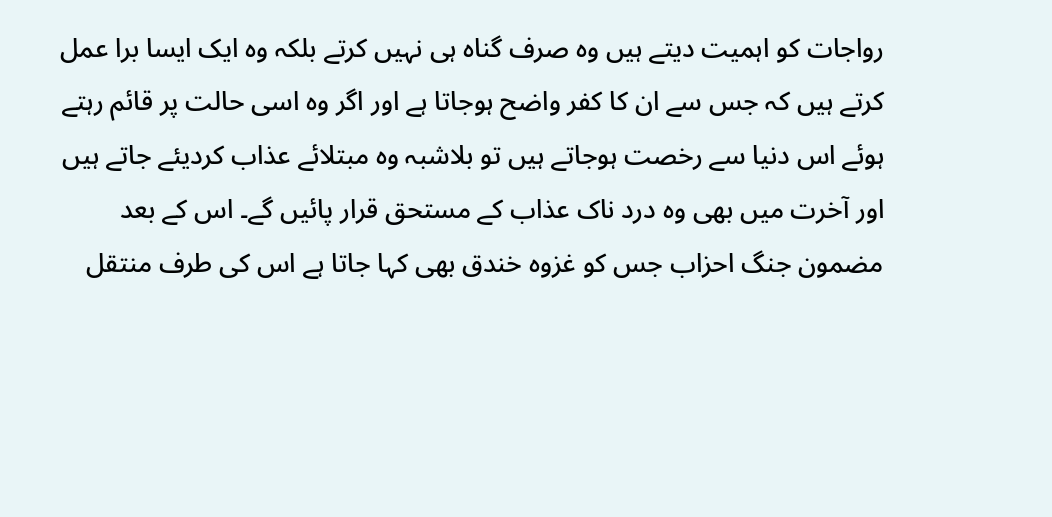رواجات کو اہمیت دیتے ہیں وہ صرف گناہ ہی نہیں کرتے بلکہ وہ ایک ایسا برا عمل کرتے ہیں کہ جس سے ان کا کفر واضح ہوجاتا ہے اور اگر وہ اسی حالت پر قائم رہتے ہوئے اس دنیا سے رخصت ہوجاتے ہیں تو بلاشبہ وہ مبتلائے عذاب کردیئے جاتے ہیں اور آخرت میں بھی وہ درد ناک عذاب کے مستحق قرار پائیں گے۔ اس کے بعد مضمون جنگ احزاب جس کو غزوہ خندق بھی کہا جاتا ہے اس کی طرف منتقل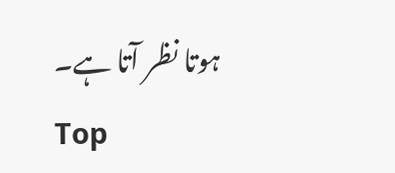ہوتا نظر آتا ہے۔
Top